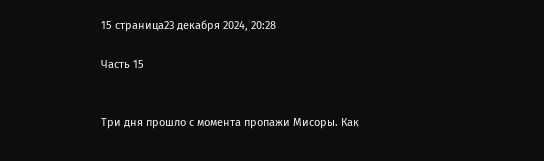15 страница23 декабря 2024, 20:28

Часть 15


Три дня прошло с момента пропажи Мисоры. Как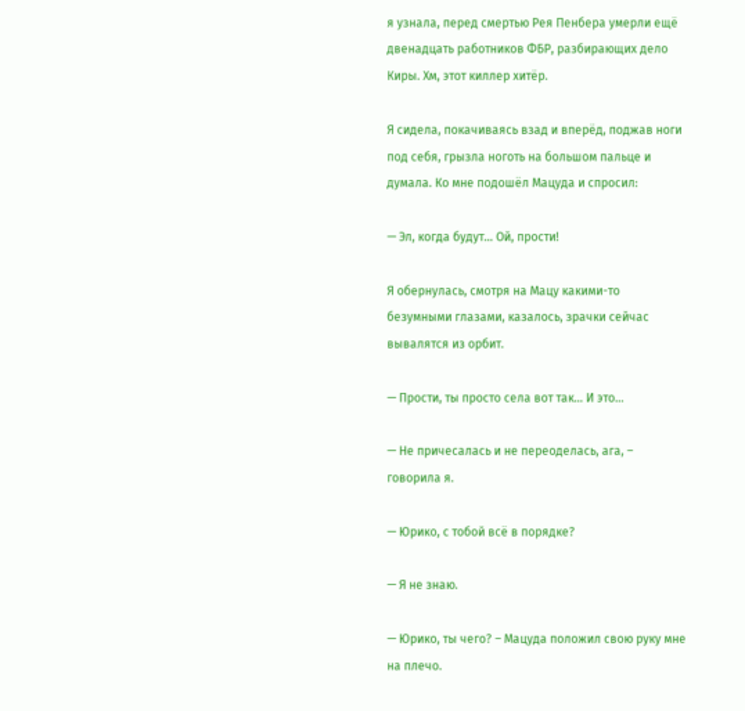я узнала, перед смертью Рея Пенбера умерли ещё двенадцать работников ФБР, разбирающих дело Киры. Хм, этот киллер хитёр.

Я сидела, покачиваясь взад и вперёд, поджав ноги под себя, грызла ноготь на большом пальце и думала. Ко мне подошёл Мацуда и спросил:

— Эл, когда будут... Ой, прости!

Я обернулась, смотря на Мацу какими-то безумными глазами, казалось, зрачки сейчас вывалятся из орбит.

— Прости, ты просто села вот так... И это...

— Не причесалась и не переоделась, ага, – говорила я.

— Юрико, с тобой всё в порядке?

— Я не знаю.

— Юрико, ты чего? – Мацуда положил свою руку мне на плечо.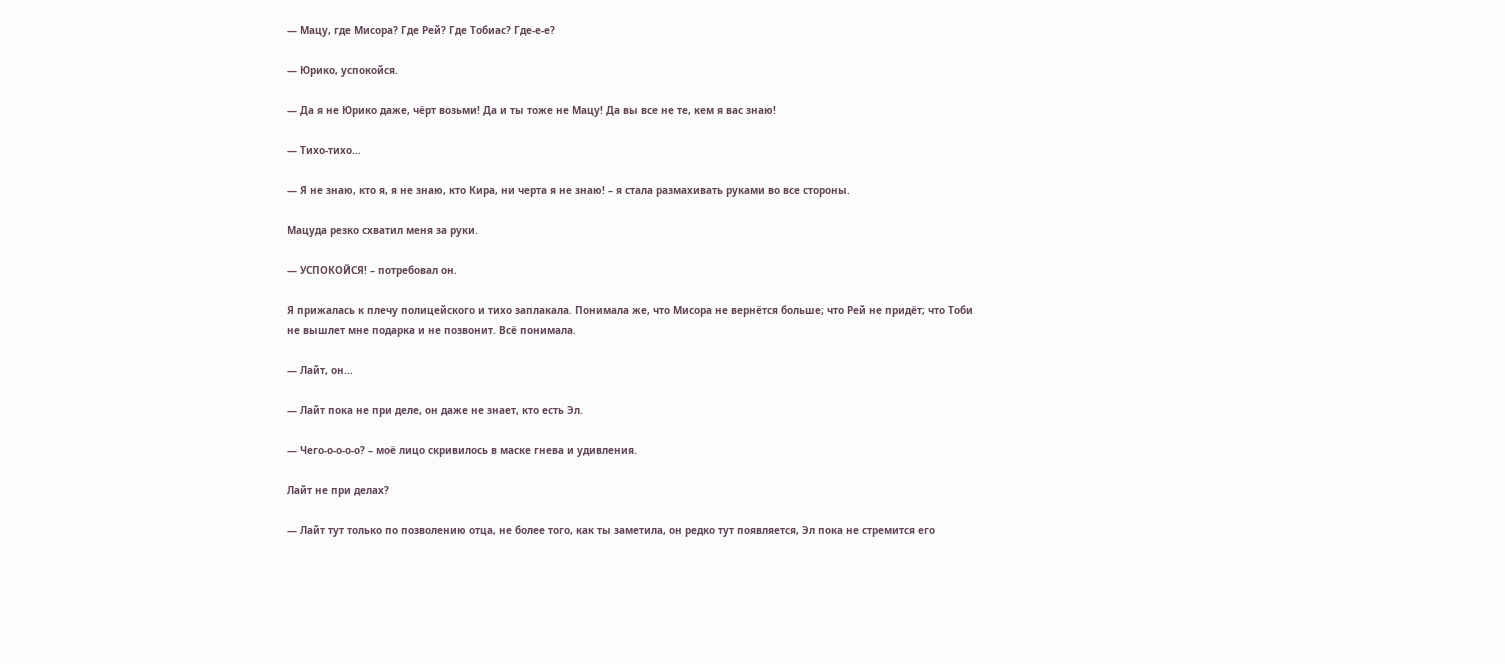— Мацу, где Мисора? Где Рей? Где Тобиас? Где-е-е?

— Юрико, успокойся.

— Да я не Юрико даже, чёрт возьми! Да и ты тоже не Мацу! Да вы все не те, кем я вас знаю!

— Тихо-тихо...

— Я не знаю, кто я, я не знаю, кто Кира, ни черта я не знаю! – я стала размахивать руками во все стороны.

Мацуда резко схватил меня за руки.

— УСПОКОЙСЯ! – потребовал он.

Я прижалась к плечу полицейского и тихо заплакала. Понимала же, что Мисора не вернётся больше; что Рей не придёт; что Тоби не вышлет мне подарка и не позвонит. Всё понимала.

— Лайт, он...

— Лайт пока не при деле, он даже не знает, кто есть Эл.

— Чего-о-о-о-о? – моё лицо скривилось в маске гнева и удивления.

Лайт не при делах?

— Лайт тут только по позволению отца, не более того, как ты заметила, он редко тут появляется, Эл пока не стремится его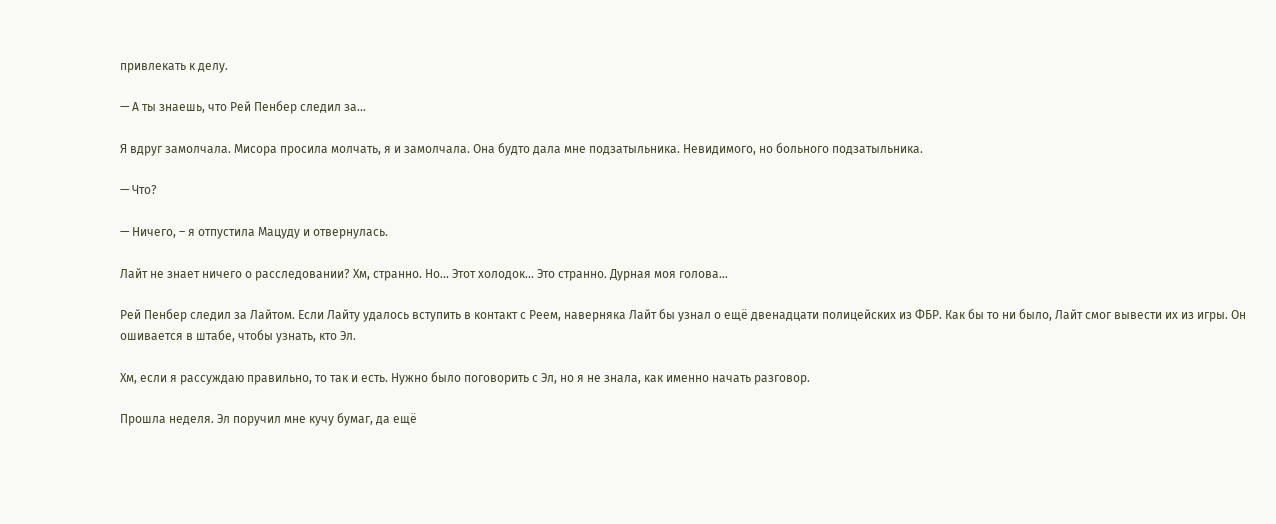привлекать к делу.

— А ты знаешь, что Рей Пенбер следил за...

Я вдруг замолчала. Мисора просила молчать, я и замолчала. Она будто дала мне подзатыльника. Невидимого, но больного подзатыльника.

— Что?

— Ничего, – я отпустила Мацуду и отвернулась.

Лайт не знает ничего о расследовании? Хм, странно. Но... Этот холодок... Это странно. Дурная моя голова...

Рей Пенбер следил за Лайтом. Если Лайту удалось вступить в контакт с Реем, наверняка Лайт бы узнал о ещё двенадцати полицейских из ФБР. Как бы то ни было, Лайт смог вывести их из игры. Он ошивается в штабе, чтобы узнать, кто Эл.

Хм, если я рассуждаю правильно, то так и есть. Нужно было поговорить с Эл, но я не знала, как именно начать разговор.

Прошла неделя. Эл поручил мне кучу бумаг, да ещё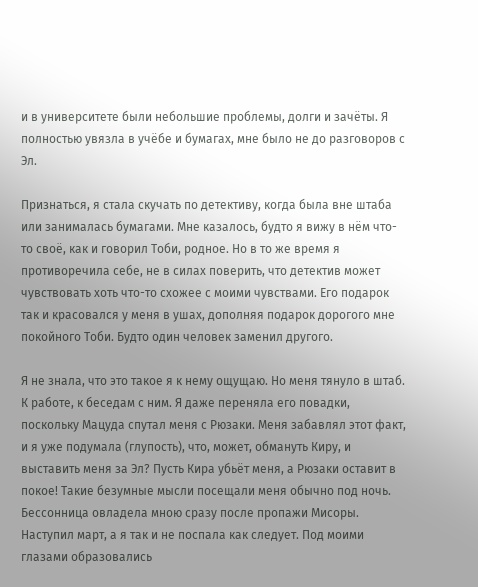и в университете были небольшие проблемы, долги и зачёты. Я полностью увязла в учёбе и бумагах, мне было не до разговоров с Эл.

Признаться, я стала скучать по детективу, когда была вне штаба или занималась бумагами. Мне казалось, будто я вижу в нём что-то своё, как и говорил Тоби, родное. Но в то же время я противоречила себе, не в силах поверить, что детектив может чувствовать хоть что-то схожее с моими чувствами. Его подарок так и красовался у меня в ушах, дополняя подарок дорогого мне покойного Тоби. Будто один человек заменил другого.

Я не знала, что это такое я к нему ощущаю. Но меня тянуло в штаб. К работе, к беседам с ним. Я даже переняла его повадки, поскольку Мацуда спутал меня с Рюзаки. Меня забавлял этот факт, и я уже подумала (глупость), что, может, обмануть Киру, и выставить меня за Эл? Пусть Кира убьёт меня, а Рюзаки оставит в покое! Такие безумные мысли посещали меня обычно под ночь. Бессонница овладела мною сразу после пропажи Мисоры. Наступил март, а я так и не поспала как следует. Под моими глазами образовались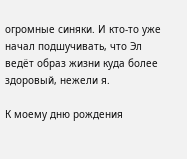огромные синяки. И кто-то уже начал подшучивать, что Эл ведёт образ жизни куда более здоровый, нежели я.

К моему дню рождения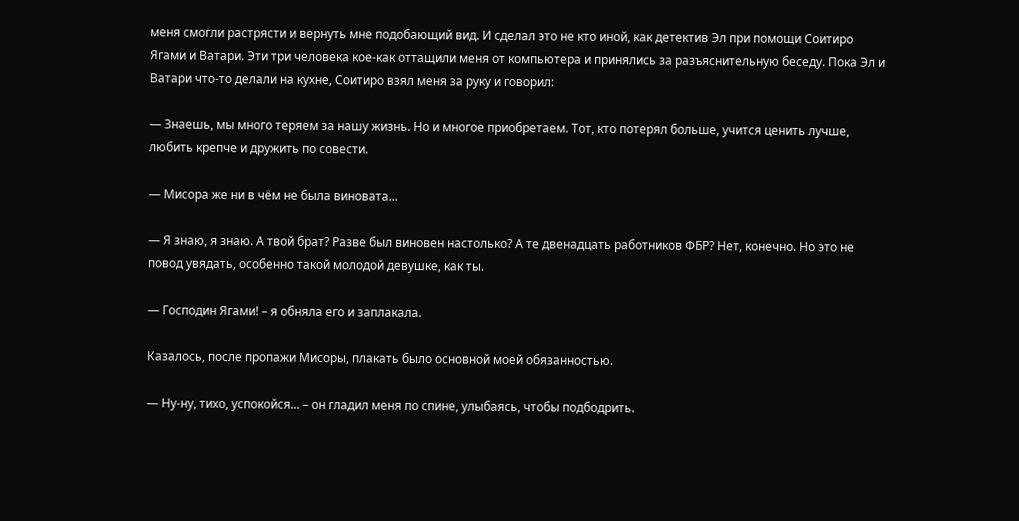меня смогли растрясти и вернуть мне подобающий вид. И сделал это не кто иной, как детектив Эл при помощи Соитиро Ягами и Ватари. Эти три человека кое-как оттащили меня от компьютера и принялись за разъяснительную беседу. Пока Эл и Ватари что-то делали на кухне, Соитиро взял меня за руку и говорил:

— Знаешь, мы много теряем за нашу жизнь. Но и многое приобретаем. Тот, кто потерял больше, учится ценить лучше, любить крепче и дружить по совести.

— Мисора же ни в чём не была виновата...

— Я знаю, я знаю. А твой брат? Разве был виновен настолько? А те двенадцать работников ФБР? Нет, конечно. Но это не повод увядать, особенно такой молодой девушке, как ты.

— Господин Ягами! – я обняла его и заплакала.

Казалось, после пропажи Мисоры, плакать было основной моей обязанностью.

— Ну-ну, тихо, успокойся... – он гладил меня по спине, улыбаясь, чтобы подбодрить.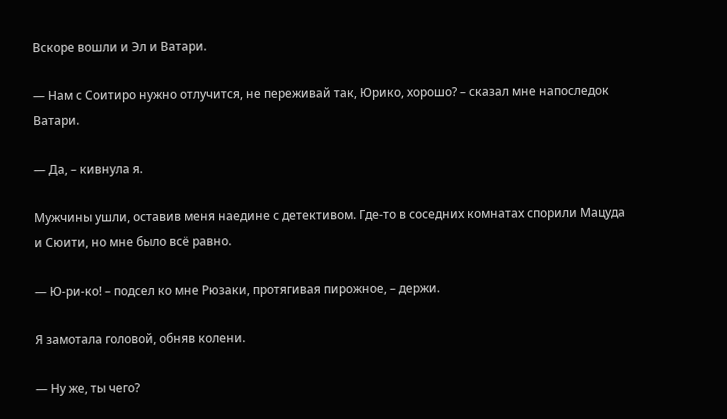Вскоре вошли и Эл и Ватари.

— Нам с Соитиро нужно отлучится, не переживай так, Юрико, хорошо? – сказал мне напоследок Ватари.

— Да, – кивнула я.

Мужчины ушли, оставив меня наедине с детективом. Где-то в соседних комнатах спорили Мацуда и Сюити, но мне было всё равно.

— Ю-ри-ко! – подсел ко мне Рюзаки, протягивая пирожное, – держи.

Я замотала головой, обняв колени.

— Ну же, ты чего?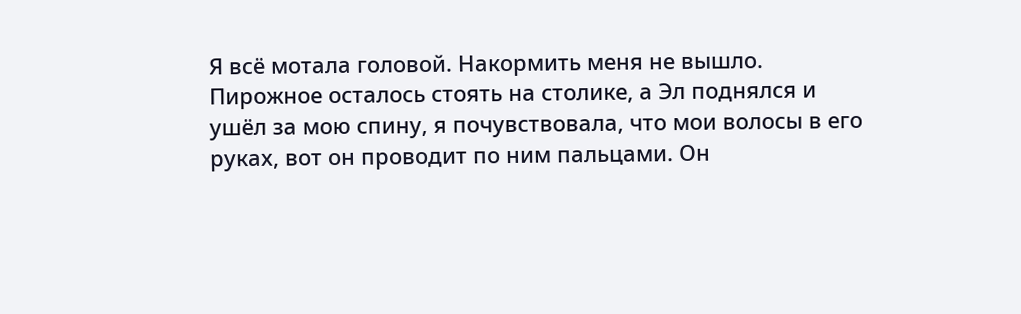Я всё мотала головой. Накормить меня не вышло. Пирожное осталось стоять на столике, а Эл поднялся и ушёл за мою спину, я почувствовала, что мои волосы в его руках, вот он проводит по ним пальцами. Он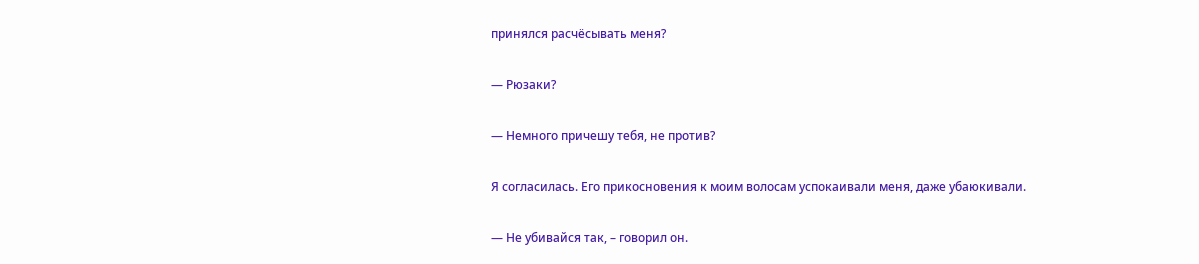принялся расчёсывать меня?

— Рюзаки?

— Немного причешу тебя, не против?

Я согласилась. Его прикосновения к моим волосам успокаивали меня, даже убаюкивали.

— Не убивайся так, – говорил он.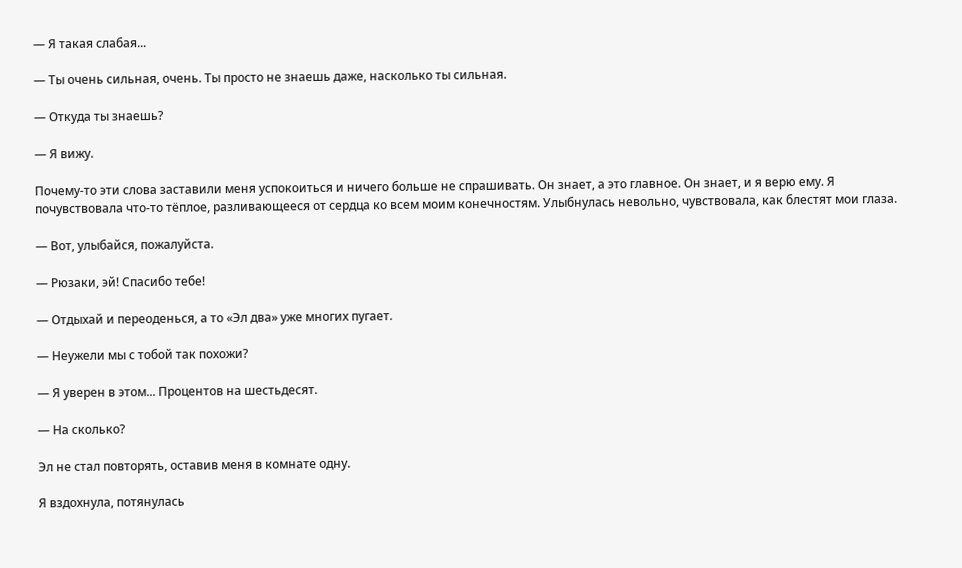— Я такая слабая...

— Ты очень сильная, очень. Ты просто не знаешь даже, насколько ты сильная.

— Откуда ты знаешь?

— Я вижу.

Почему-то эти слова заставили меня успокоиться и ничего больше не спрашивать. Он знает, а это главное. Он знает, и я верю ему. Я почувствовала что-то тёплое, разливающееся от сердца ко всем моим конечностям. Улыбнулась невольно, чувствовала, как блестят мои глаза.

— Вот, улыбайся, пожалуйста.

— Рюзаки, эй! Спасибо тебе!

— Отдыхай и переоденься, а то «Эл два» уже многих пугает.

— Неужели мы с тобой так похожи?

— Я уверен в этом... Процентов на шестьдесят.

— На сколько?

Эл не стал повторять, оставив меня в комнате одну.

Я вздохнула, потянулась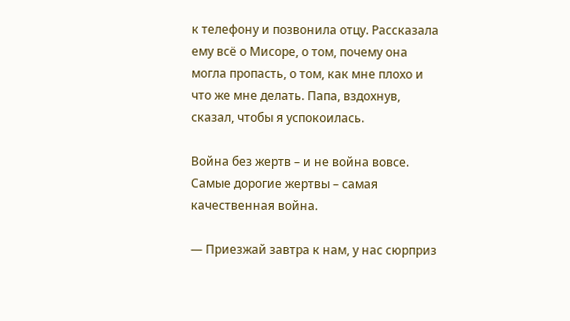к телефону и позвонила отцу. Рассказала ему всё о Мисоре, о том, почему она могла пропасть, о том, как мне плохо и что же мне делать. Папа, вздохнув, сказал, чтобы я успокоилась.

Война без жертв – и не война вовсе. Самые дорогие жертвы – самая качественная война.

— Приезжай завтра к нам, у нас сюрприз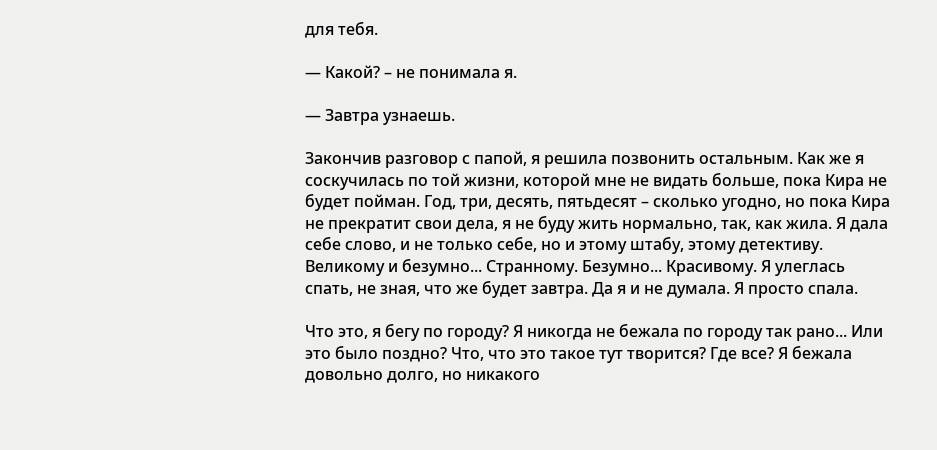для тебя.

— Какой? – не понимала я.

— Завтра узнаешь.

Закончив разговор с папой, я решила позвонить остальным. Как же я соскучилась по той жизни, которой мне не видать больше, пока Кира не будет пойман. Год, три, десять, пятьдесят – сколько угодно, но пока Кира не прекратит свои дела, я не буду жить нормально, так, как жила. Я дала себе слово, и не только себе, но и этому штабу, этому детективу. Великому и безумно... Странному. Безумно... Красивому. Я улеглась спать, не зная, что же будет завтра. Да я и не думала. Я просто спала.

Что это, я бегу по городу? Я никогда не бежала по городу так рано... Или это было поздно? Что, что это такое тут творится? Где все? Я бежала довольно долго, но никакого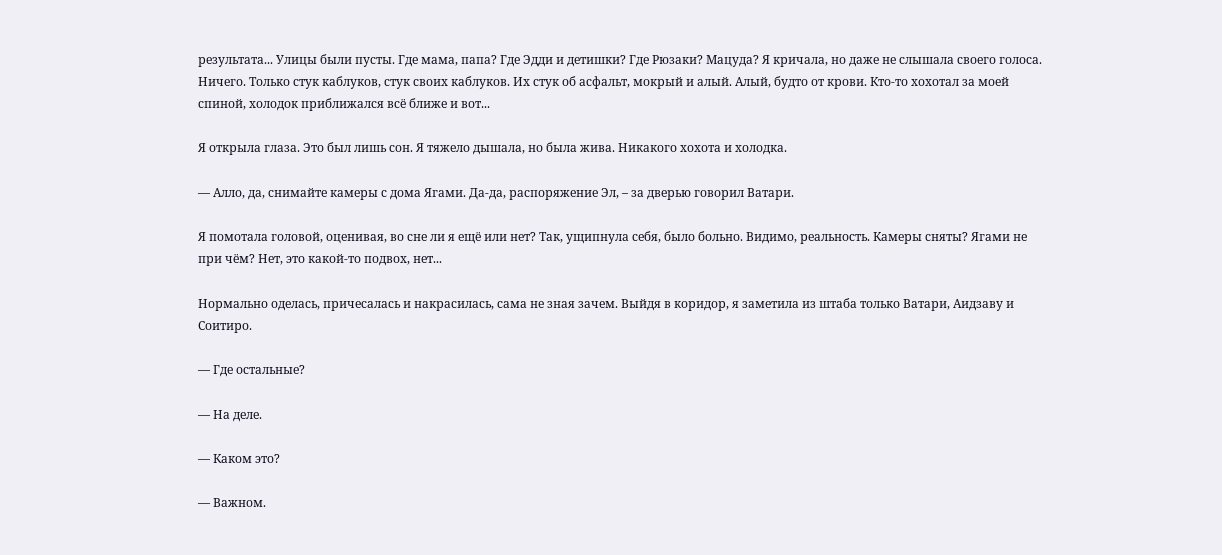результата... Улицы были пусты. Где мама, папа? Где Эдди и детишки? Где Рюзаки? Мацуда? Я кричала, но даже не слышала своего голоса. Ничего. Только стук каблуков, стук своих каблуков. Их стук об асфальт, мокрый и алый. Алый, будто от крови. Кто-то хохотал за моей спиной, холодок приближался всё ближе и вот...

Я открыла глаза. Это был лишь сон. Я тяжело дышала, но была жива. Никакого хохота и холодка.

— Алло, да, снимайте камеры с дома Ягами. Да-да, распоряжение Эл, – за дверью говорил Ватари.

Я помотала головой, оценивая, во сне ли я ещё или нет? Так, ущипнула себя, было больно. Видимо, реальность. Камеры сняты? Ягами не при чём? Нет, это какой-то подвох, нет...

Нормально оделась, причесалась и накрасилась, сама не зная зачем. Выйдя в коридор, я заметила из штаба только Ватари, Аидзаву и Соитиро.

— Где остальные?

— На деле.

— Каком это?

— Важном.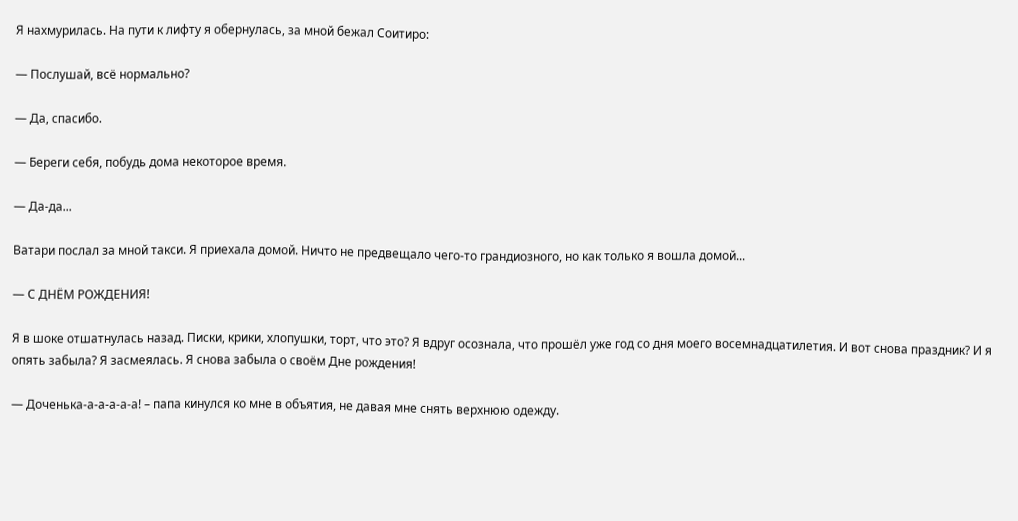Я нахмурилась. На пути к лифту я обернулась, за мной бежал Соитиро:

— Послушай, всё нормально?

— Да, спасибо.

— Береги себя, побудь дома некоторое время.

— Да-да...

Ватари послал за мной такси. Я приехала домой. Ничто не предвещало чего-то грандиозного, но как только я вошла домой...

— С ДНЁМ РОЖДЕНИЯ!

Я в шоке отшатнулась назад. Писки, крики, хлопушки, торт, что это? Я вдруг осознала, что прошёл уже год со дня моего восемнадцатилетия. И вот снова праздник? И я опять забыла? Я засмеялась. Я снова забыла о своём Дне рождения!

— Доченька-а-а-а-а-а! – папа кинулся ко мне в объятия, не давая мне снять верхнюю одежду.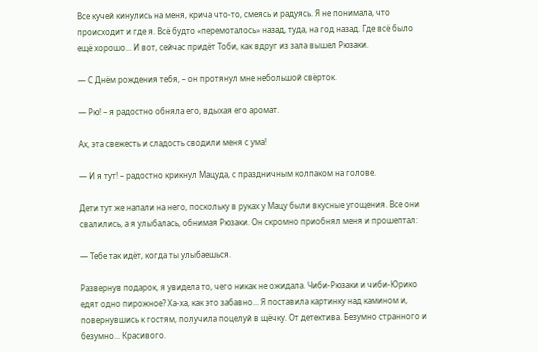Все кучей кинулись на меня, крича что-то, смеясь и радуясь. Я не понимала, что происходит и где я. Всё будто «перемоталось» назад, туда, на год назад. Где всё было ещё хорошо... И вот, сейчас придёт Тоби, как вдруг из зала вышел Рюзаки.

— С Днём рождения тебя, – он протянул мне небольшой свёрток.

— Рю! – я радостно обняла его, вдыхая его аромат.

Ах, эта свежесть и сладость сводили меня с ума!

— И я тут! – радостно крикнул Мацуда, с праздничным колпаком на голове.

Дети тут же напали на него, поскольку в руках у Мацу были вкусные угощения. Все они свалились, а я улыбалась, обнимая Рюзаки. Он скромно приобнял меня и прошептал:

— Тебе так идёт, когда ты улыбаешься.

Развернув подарок, я увидела то, чего никак не ожидала. Чиби-Рюзаки и чиби-Юрико едят одно пирожное? Ха-ха, как это забавно... Я поставила картинку над камином и, повернувшись к гостям, получила поцелуй в щёчку. От детектива. Безумно странного и безумно... Красивого.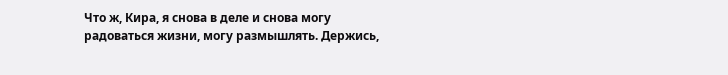Что ж, Кира, я снова в деле и снова могу радоваться жизни, могу размышлять. Держись,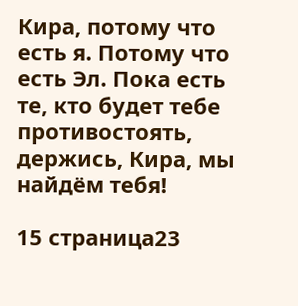Кира, потому что есть я. Потому что есть Эл. Пока есть те, кто будет тебе противостоять, держись, Кира, мы найдём тебя!

15 страница23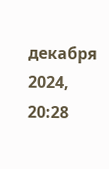декабря 2024, 20:28